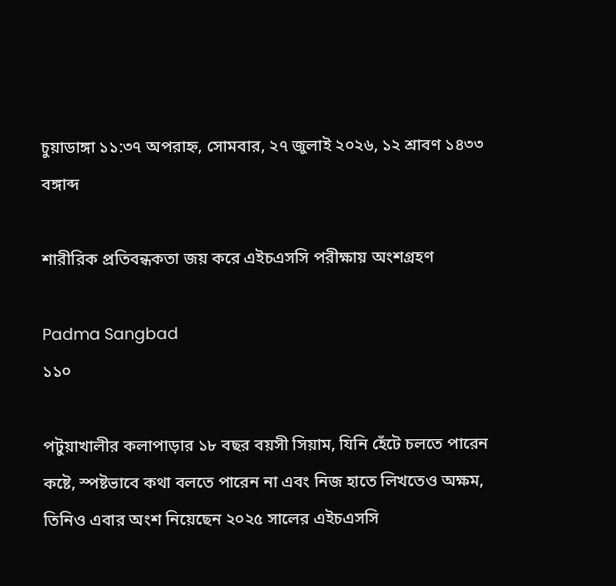চুয়াডাঙ্গা ১১:৩৭ অপরাহ্ন, সোমবার, ২৭ জুলাই ২০২৬, ১২ শ্রাবণ ১৪৩৩ বঙ্গাব্দ

শারীরিক প্রতিবন্ধকতা জয় করে এইচএসসি পরীক্ষায় অংশগ্রহণ

Padma Sangbad
১১০

পটুয়াখালীর কলাপাড়ার ১৮ বছর বয়সী সিয়াম, যিনি হেঁটে চলতে পারেন কষ্টে, স্পষ্টভাবে কথা বলতে পারেন না এবং নিজ হাতে লিখতেও অক্ষম, তিনিও এবার অংশ নিয়েছেন ২০২৫ সালের এইচএসসি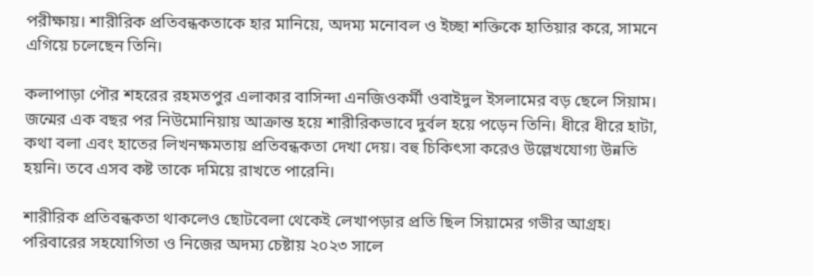পরীক্ষায়। শারীরিক প্রতিবন্ধকতাকে হার মানিয়ে, অদম্য মনোবল ও ইচ্ছা শক্তিকে হাতিয়ার করে, সামনে এগিয়ে চলেছেন তিনি।

কলাপাড়া পৌর শহরের রহমতপুর এলাকার বাসিন্দা এনজিওকর্মী ওবাইদুল ইসলামের বড় ছেলে সিয়াম। জন্মের এক বছর পর নিউমোনিয়ায় আক্রান্ত হয়ে শারীরিকভাবে দুর্বল হয়ে পড়েন তিনি। ধীরে ধীরে হাটা, কথা বলা এবং হাতের লিখনক্ষমতায় প্রতিবন্ধকতা দেখা দেয়। বহু চিকিৎসা করেও উল্লেখযোগ্য উন্নতি হয়নি। তবে এসব কষ্ট তাকে দমিয়ে রাখতে পারেনি।

শারীরিক প্রতিবন্ধকতা থাকলেও ছোটবেলা থেকেই লেখাপড়ার প্রতি ছিল সিয়ামের গভীর আগ্রহ। পরিবারের সহযোগিতা ও নিজের অদম্য চেষ্টায় ২০২৩ সালে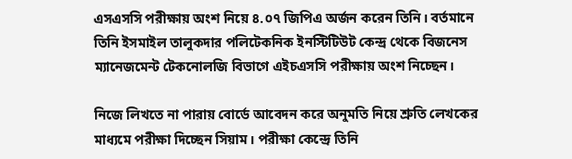এসএসসি পরীক্ষায় অংশ নিয়ে ৪.০৭ জিপিএ অর্জন করেন তিনি। বর্তমানে তিনি ইসমাইল তালুকদার পলিটেকনিক ইনস্টিটিউট কেন্দ্র থেকে বিজনেস ম্যানেজমেন্ট টেকনোলজি বিভাগে এইচএসসি পরীক্ষায় অংশ নিচ্ছেন।

নিজে লিখতে না পারায় বোর্ডে আবেদন করে অনুমতি নিয়ে শ্রুতি লেখকের মাধ্যমে পরীক্ষা দিচ্ছেন সিয়াম। পরীক্ষা কেন্দ্রে তিনি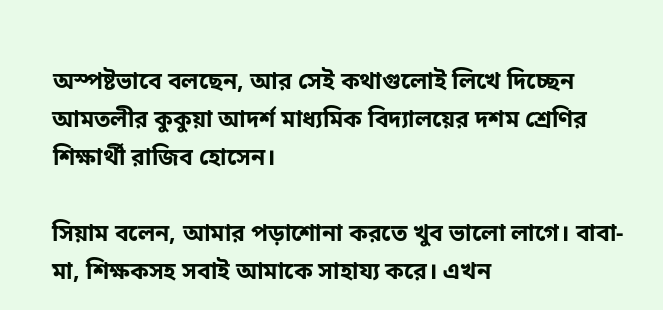অস্পষ্টভাবে বলছেন, আর সেই কথাগুলোই লিখে দিচ্ছেন আমতলীর কুকুয়া আদর্শ মাধ্যমিক বিদ্যালয়ের দশম শ্রেণির শিক্ষার্থী রাজিব হোসেন।

সিয়াম বলেন, আমার পড়াশোনা করতে খুব ভালো লাগে। বাবা-মা, শিক্ষকসহ সবাই আমাকে সাহায্য করে। এখন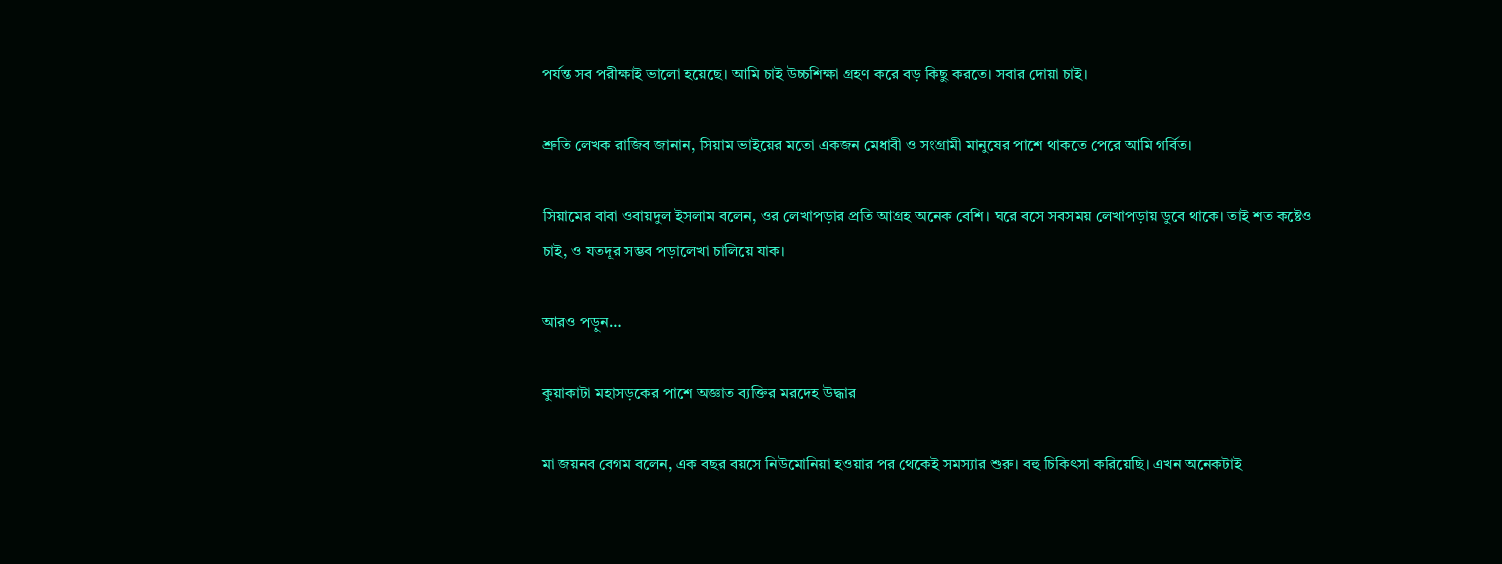পর্যন্ত সব পরীক্ষাই ভালো হয়েছে। আমি চাই উচ্চশিক্ষা গ্রহণ করে বড় কিছু করতে। সবার দোয়া চাই।

শ্রুতি লেখক রাজিব জানান, সিয়াম ভাইয়ের মতো একজন মেধাবী ও সংগ্রামী মানুষের পাশে থাকতে পেরে আমি গর্বিত।

সিয়ামের বাবা ওবায়দুল ইসলাম বলেন, ওর লেখাপড়ার প্রতি আগ্রহ অনেক বেশি। ঘরে বসে সবসময় লেখাপড়ায় ডুবে থাকে। তাই শত কষ্টেও চাই, ও যতদূর সম্ভব পড়ালেখা চালিয়ে যাক।

আরও পড়ুন…

কুয়াকাটা মহাসড়কের পাশে অজ্ঞাত ব্যক্তির মরদেহ উদ্ধার

মা জয়নব বেগম বলেন, এক বছর বয়সে নিউমোনিয়া হওয়ার পর থেকেই সমস্যার শুরু। বহু চিকিৎসা করিয়েছি। এখন অনেকটাই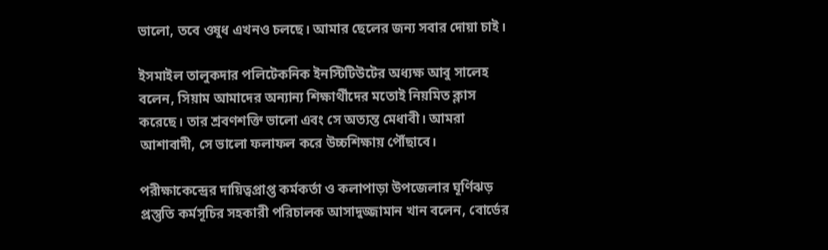ভালো, তবে ওষুধ এখনও চলছে। আমার ছেলের জন্য সবার দোয়া চাই।

ইসমাইল তালুকদার পলিটেকনিক ইনস্টিটিউটের অধ্যক্ষ আবু সালেহ বলেন, সিয়াম আমাদের অন্যান্য শিক্ষার্থীদের মতোই নিয়মিত ক্লাস করেছে। তার শ্রবণশক্তি ভালো এবং সে অত্যন্ত মেধাবী। আমরা আশাবাদী, সে ভালো ফলাফল করে উচ্চশিক্ষায় পৌঁছাবে।

পরীক্ষাকেন্দ্রের দায়িত্বপ্রাপ্ত কর্মকর্তা ও কলাপাড়া উপজেলার ঘূর্ণিঝড় প্রস্তুতি কর্মসূচির সহকারী পরিচালক আসাদুজ্জামান খান বলেন, বোর্ডের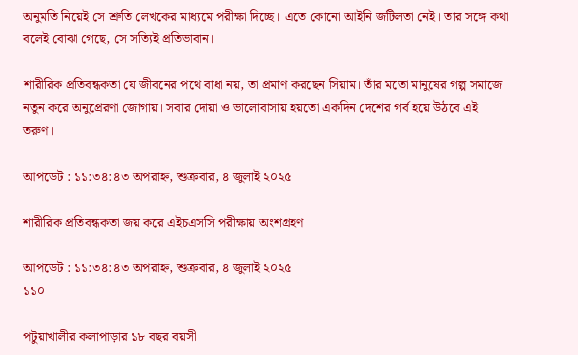অনুমতি নিয়েই সে শ্রুতি লেখকের মাধ্যমে পরীক্ষা দিচ্ছে। এতে কোনো আইনি জটিলতা নেই। তার সঙ্গে কথা বলেই বোঝা গেছে, সে সত্যিই প্রতিভাবান।

শারীরিক প্রতিবন্ধকতা যে জীবনের পথে বাধা নয়, তা প্রমাণ করছেন সিয়াম। তাঁর মতো মানুষের গল্প সমাজে নতুন করে অনুপ্রেরণা জোগায়। সবার দোয়া ও ভালোবাসায় হয়তো একদিন দেশের গর্ব হয়ে উঠবে এই তরুণ।

আপডেট : ১১:৩৪:৪৩ অপরাহ্ন, শুক্রবার, ৪ জুলাই ২০২৫

শারীরিক প্রতিবন্ধকতা জয় করে এইচএসসি পরীক্ষায় অংশগ্রহণ

আপডেট : ১১:৩৪:৪৩ অপরাহ্ন, শুক্রবার, ৪ জুলাই ২০২৫
১১০

পটুয়াখালীর কলাপাড়ার ১৮ বছর বয়সী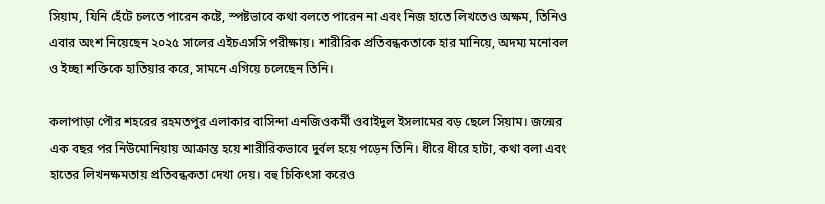সিয়াম, যিনি হেঁটে চলতে পারেন কষ্টে, স্পষ্টভাবে কথা বলতে পারেন না এবং নিজ হাতে লিখতেও অক্ষম, তিনিও এবার অংশ নিয়েছেন ২০২৫ সালের এইচএসসি পরীক্ষায়। শারীরিক প্রতিবন্ধকতাকে হার মানিয়ে, অদম্য মনোবল ও ইচ্ছা শক্তিকে হাতিয়ার করে, সামনে এগিয়ে চলেছেন তিনি।

কলাপাড়া পৌর শহরের রহমতপুর এলাকার বাসিন্দা এনজিওকর্মী ওবাইদুল ইসলামের বড় ছেলে সিয়াম। জন্মের এক বছর পর নিউমোনিয়ায় আক্রান্ত হয়ে শারীরিকভাবে দুর্বল হয়ে পড়েন তিনি। ধীরে ধীরে হাটা, কথা বলা এবং হাতের লিখনক্ষমতায় প্রতিবন্ধকতা দেখা দেয়। বহু চিকিৎসা করেও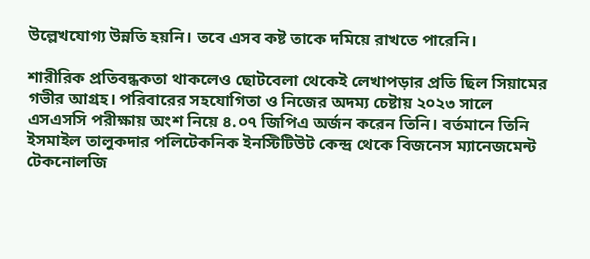উল্লেখযোগ্য উন্নতি হয়নি। তবে এসব কষ্ট তাকে দমিয়ে রাখতে পারেনি।

শারীরিক প্রতিবন্ধকতা থাকলেও ছোটবেলা থেকেই লেখাপড়ার প্রতি ছিল সিয়ামের গভীর আগ্রহ। পরিবারের সহযোগিতা ও নিজের অদম্য চেষ্টায় ২০২৩ সালে এসএসসি পরীক্ষায় অংশ নিয়ে ৪.০৭ জিপিএ অর্জন করেন তিনি। বর্তমানে তিনি ইসমাইল তালুকদার পলিটেকনিক ইনস্টিটিউট কেন্দ্র থেকে বিজনেস ম্যানেজমেন্ট টেকনোলজি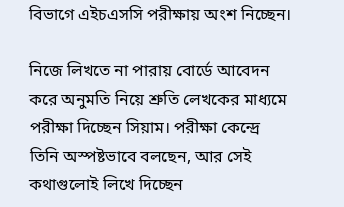বিভাগে এইচএসসি পরীক্ষায় অংশ নিচ্ছেন।

নিজে লিখতে না পারায় বোর্ডে আবেদন করে অনুমতি নিয়ে শ্রুতি লেখকের মাধ্যমে পরীক্ষা দিচ্ছেন সিয়াম। পরীক্ষা কেন্দ্রে তিনি অস্পষ্টভাবে বলছেন, আর সেই কথাগুলোই লিখে দিচ্ছেন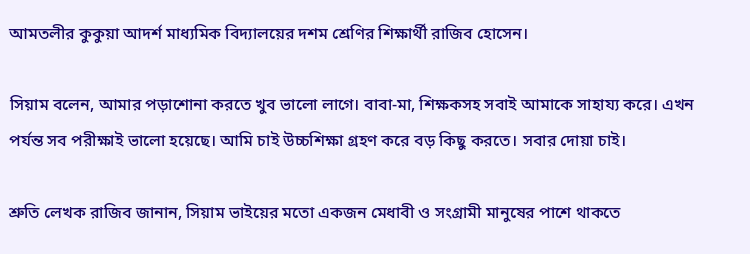আমতলীর কুকুয়া আদর্শ মাধ্যমিক বিদ্যালয়ের দশম শ্রেণির শিক্ষার্থী রাজিব হোসেন।

সিয়াম বলেন, আমার পড়াশোনা করতে খুব ভালো লাগে। বাবা-মা, শিক্ষকসহ সবাই আমাকে সাহায্য করে। এখন পর্যন্ত সব পরীক্ষাই ভালো হয়েছে। আমি চাই উচ্চশিক্ষা গ্রহণ করে বড় কিছু করতে। সবার দোয়া চাই।

শ্রুতি লেখক রাজিব জানান, সিয়াম ভাইয়ের মতো একজন মেধাবী ও সংগ্রামী মানুষের পাশে থাকতে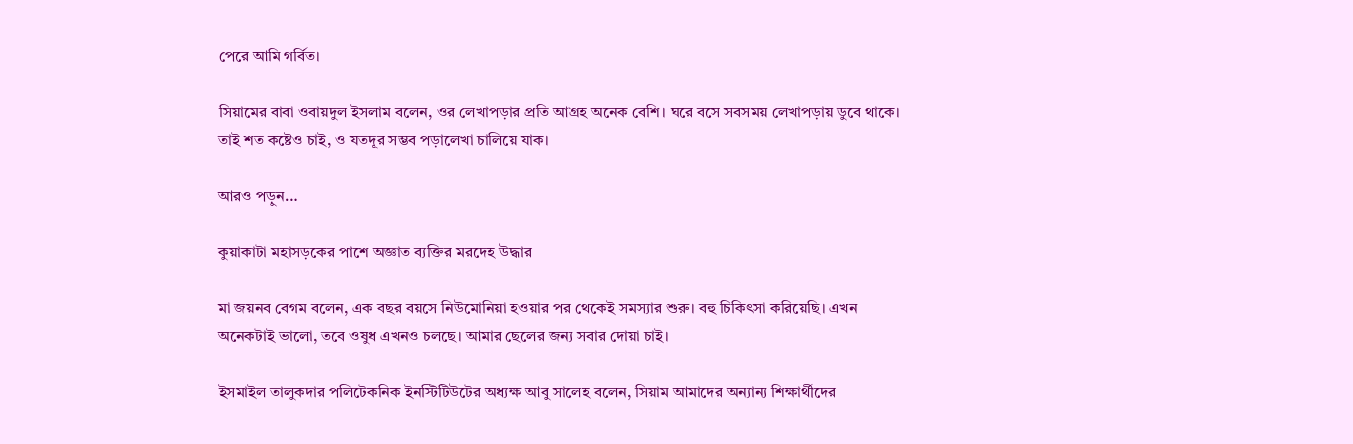পেরে আমি গর্বিত।

সিয়ামের বাবা ওবায়দুল ইসলাম বলেন, ওর লেখাপড়ার প্রতি আগ্রহ অনেক বেশি। ঘরে বসে সবসময় লেখাপড়ায় ডুবে থাকে। তাই শত কষ্টেও চাই, ও যতদূর সম্ভব পড়ালেখা চালিয়ে যাক।

আরও পড়ুন…

কুয়াকাটা মহাসড়কের পাশে অজ্ঞাত ব্যক্তির মরদেহ উদ্ধার

মা জয়নব বেগম বলেন, এক বছর বয়সে নিউমোনিয়া হওয়ার পর থেকেই সমস্যার শুরু। বহু চিকিৎসা করিয়েছি। এখন অনেকটাই ভালো, তবে ওষুধ এখনও চলছে। আমার ছেলের জন্য সবার দোয়া চাই।

ইসমাইল তালুকদার পলিটেকনিক ইনস্টিটিউটের অধ্যক্ষ আবু সালেহ বলেন, সিয়াম আমাদের অন্যান্য শিক্ষার্থীদের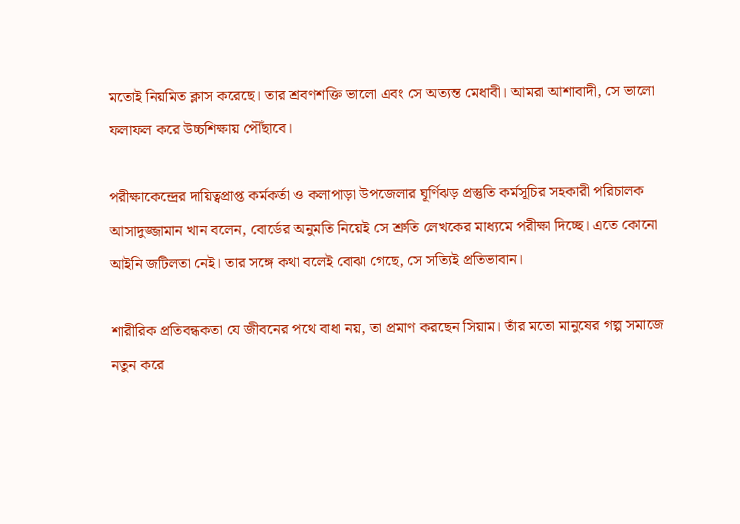মতোই নিয়মিত ক্লাস করেছে। তার শ্রবণশক্তি ভালো এবং সে অত্যন্ত মেধাবী। আমরা আশাবাদী, সে ভালো ফলাফল করে উচ্চশিক্ষায় পৌঁছাবে।

পরীক্ষাকেন্দ্রের দায়িত্বপ্রাপ্ত কর্মকর্তা ও কলাপাড়া উপজেলার ঘূর্ণিঝড় প্রস্তুতি কর্মসূচির সহকারী পরিচালক আসাদুজ্জামান খান বলেন, বোর্ডের অনুমতি নিয়েই সে শ্রুতি লেখকের মাধ্যমে পরীক্ষা দিচ্ছে। এতে কোনো আইনি জটিলতা নেই। তার সঙ্গে কথা বলেই বোঝা গেছে, সে সত্যিই প্রতিভাবান।

শারীরিক প্রতিবন্ধকতা যে জীবনের পথে বাধা নয়, তা প্রমাণ করছেন সিয়াম। তাঁর মতো মানুষের গল্প সমাজে নতুন করে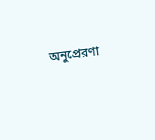অনুপ্রেরণা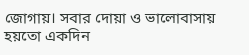জোগায়। সবার দোয়া ও ভালোবাসায় হয়তো একদিন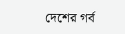দেশের গর্ব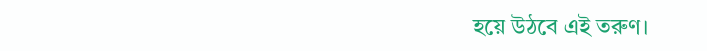হয়ে উঠবে এই তরুণ।